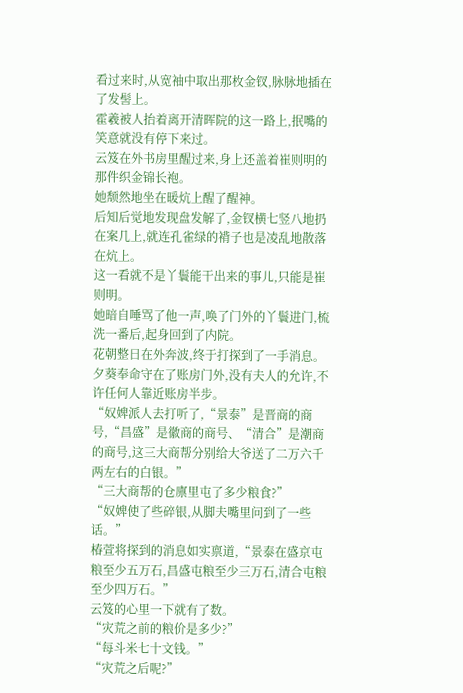看过来时,从宽袖中取出那枚金钗,脉脉地插在了发髻上。
霍羲被人抬着离开清晖院的这一路上,抿嘴的笑意就没有停下来过。
云笈在外书房里醒过来,身上还盖着崔则明的那件织金锦长袍。
她颓然地坐在暖炕上醒了醒神。
后知后觉地发现盘发解了,金钗横七竖八地扔在案几上,就连孔雀绿的褙子也是凌乱地散落在炕上。
这一看就不是丫鬟能干出来的事儿,只能是崔则明。
她暗自唾骂了他一声,唤了门外的丫鬟进门,梳洗一番后,起身回到了内院。
花朝整日在外奔波,终于打探到了一手消息。
夕葵奉命守在了账房门外,没有夫人的允许,不许任何人靠近账房半步。
“奴婢派人去打听了,“景泰”是晋商的商号,“昌盛”是徽商的商号、“清合”是潮商的商号,这三大商帮分别给大爷送了二万六千两左右的白银。”
“三大商帮的仓廪里屯了多少粮食?”
“奴婢使了些碎银,从脚夫嘴里问到了一些话。”
椿萱将探到的消息如实禀道,“景泰在盛京屯粮至少五万石,昌盛屯粮至少三万石,清合屯粮至少四万石。”
云笈的心里一下就有了数。
“灾荒之前的粮价是多少?”
“每斗米七十文钱。”
“灾荒之后呢?”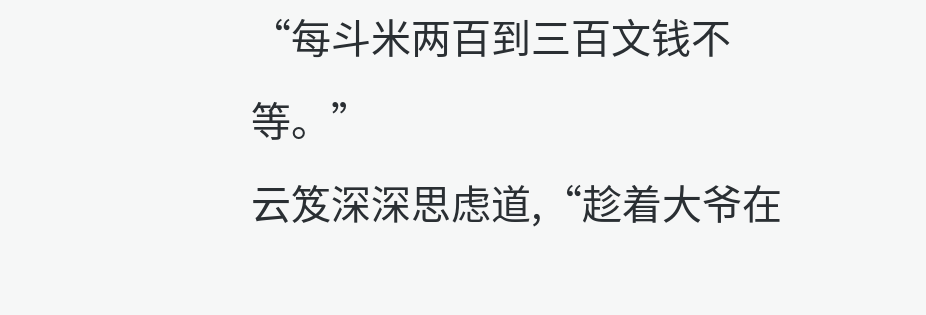“每斗米两百到三百文钱不等。”
云笈深深思虑道,“趁着大爷在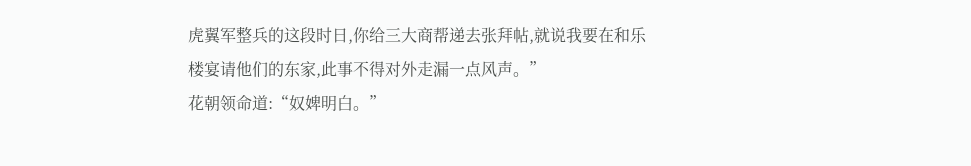虎翼军整兵的这段时日,你给三大商帮递去张拜帖,就说我要在和乐楼宴请他们的东家,此事不得对外走漏一点风声。”
花朝领命道:“奴婢明白。”